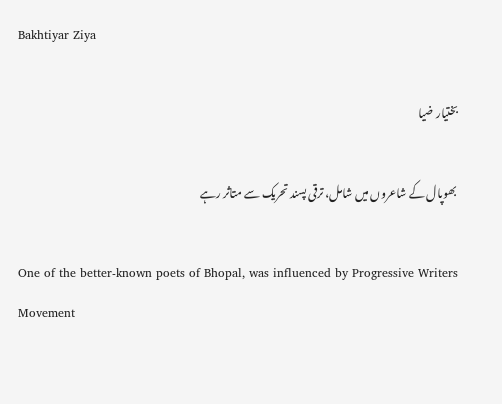Bakhtiyar Ziya

بختیار ضیا

بھوپال کے شاعروں میں شامل، ترقی پسند تحریک سے متاثر رہے

One of the better-known poets of Bhopal, was influenced by Progressive Writers Movement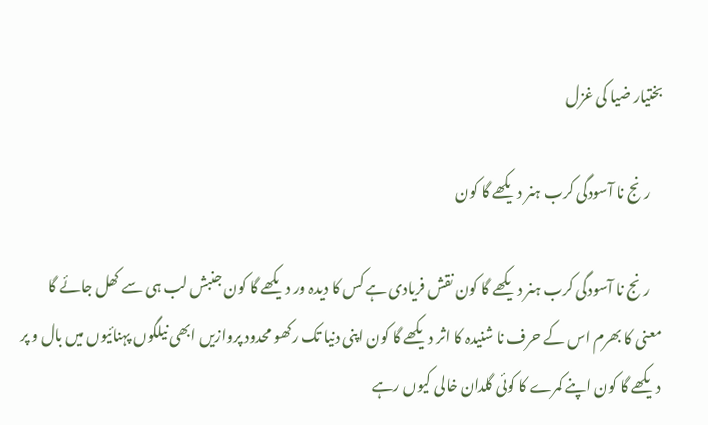بختیار ضیا کی غزل

    رنج نا آسودگی کرب ہنر دیکھے گا کون

    رنج نا آسودگی کرب ہنر دیکھے گا کون نقش فریادی ہے کس کا دیدہ ور دیکھے گا کون جنبش لب ہی سے کھل جائے گا معنی کا بھرم اس کے حرف نا شنیدہ کا اثر دیکھے گا کون اپنی دنیا تک رکھو محدود پروازیں ابھی نیلگوں پہنائیوں میں بال و پر دیکھے گا کون اپنے کمرے کا کوئی گلدان خالی کیوں رہے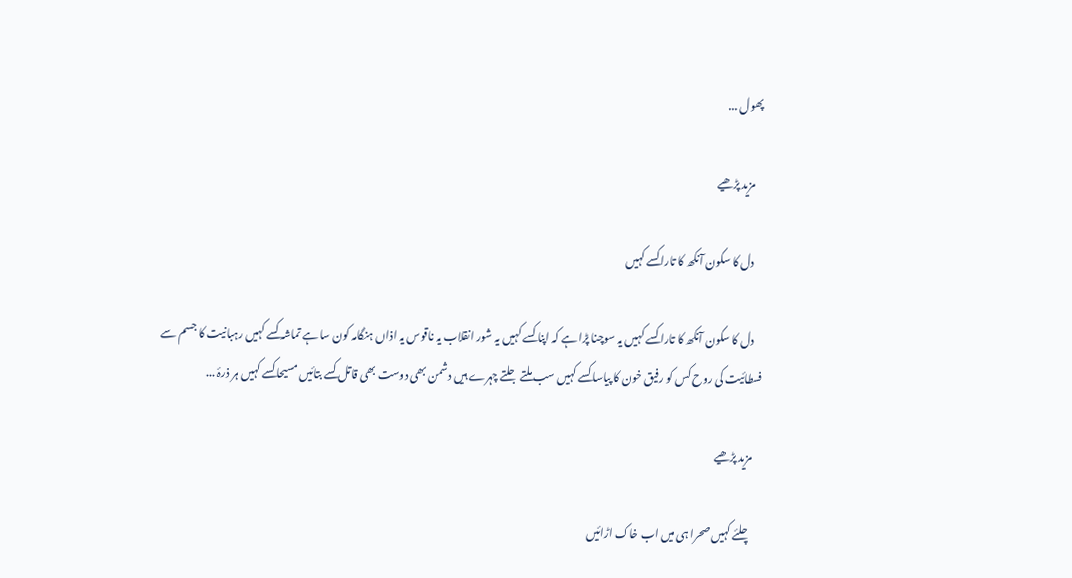پھول ...

    مزید پڑھیے

    دل کا سکون آنکھ کا تارا کسے کہیں

    دل کا سکون آنکھ کا تارا کسے کہیں یہ سوچنا پڑا ہے کہ اپنا کسے کہیں یہ شور انقلاب یہ ناقوس یہ اذاں ہنگامہ کون سا ہے تماشہ کسے کہیں رہبانیت کا جسم سے فسطائیت کی روح کس کو رفیق خون کا پیاسا کسے کہیں سب ملتے جلتے چہرے ہیں دشمن بھی دوست بھی قاتل کسے بتائیں مسیحا کسے کہیں ہر ذرۂ ...

    مزید پڑھیے

    چلئے کہیں صحرا ہی میں اب خاک اڑائیں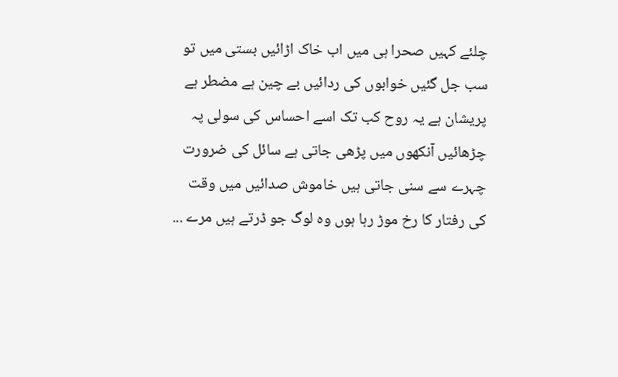چلئے کہیں صحرا ہی میں اب خاک اڑائیں بستی میں تو سب جل گئیں خوابوں کی ردائیں بے چین ہے مضطر ہے پریشان ہے یہ روح کب تک اسے احساس کی سولی پہ چڑھائیں آنکھوں میں پڑھی جاتی ہے سائل کی ضرورت چہرے سے سنی جاتی ہیں خاموش صدائیں میں وقت کی رفتار کا رخ موڑ رہا ہوں وہ لوگ جو ڈرتے ہیں مرے ...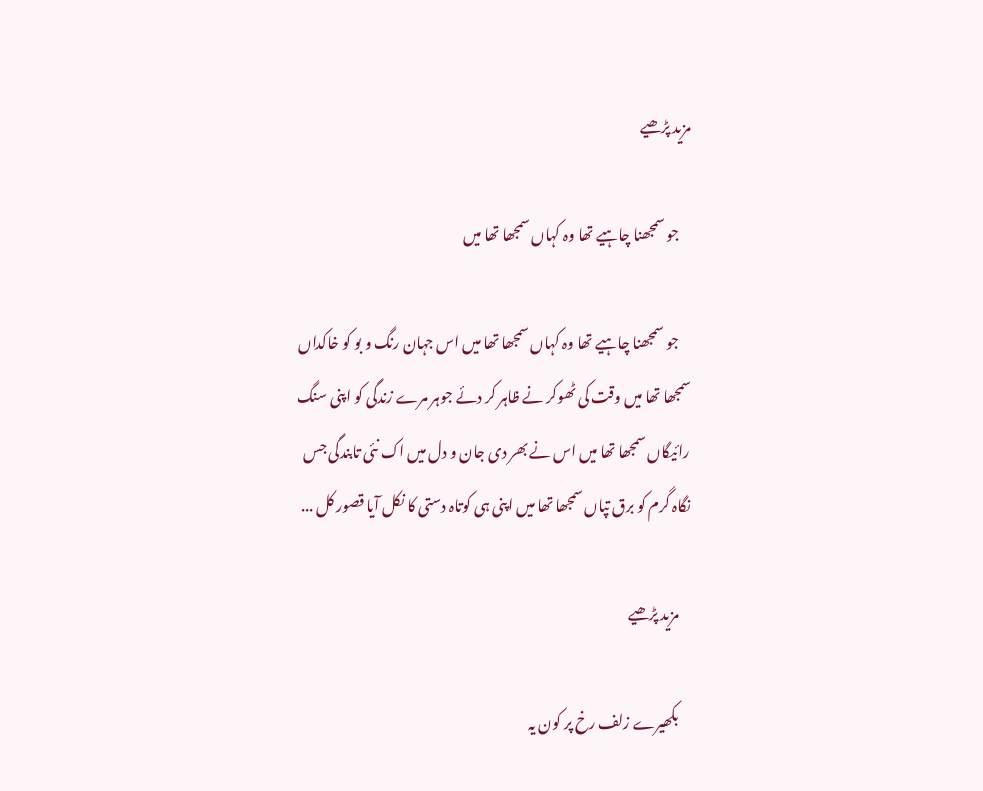مزید پڑھیے

    جو سمجھنا چاہیے تھا وہ کہاں سمجھا تھا میں

    جو سمجھنا چاہیے تھا وہ کہاں سمجھا تھا میں اس جہان رنگ و بو کو خاکداں سمجھا تھا میں وقت کی ٹھوکر نے ظاہر کر دئے جوہر مرے زندگی کو اپنی سنگ رائیگاں سمجھا تھا میں اس نے بھر دی جان و دل میں اک نئی تابندگی جس نگاہ گرم کو برق تپاں سمجھا تھا میں اپنی ہی کوتاہ دستی کا نکل آیا قصور کل ...

    مزید پڑھیے

    بکھیرے زلف رخ پر کون یہ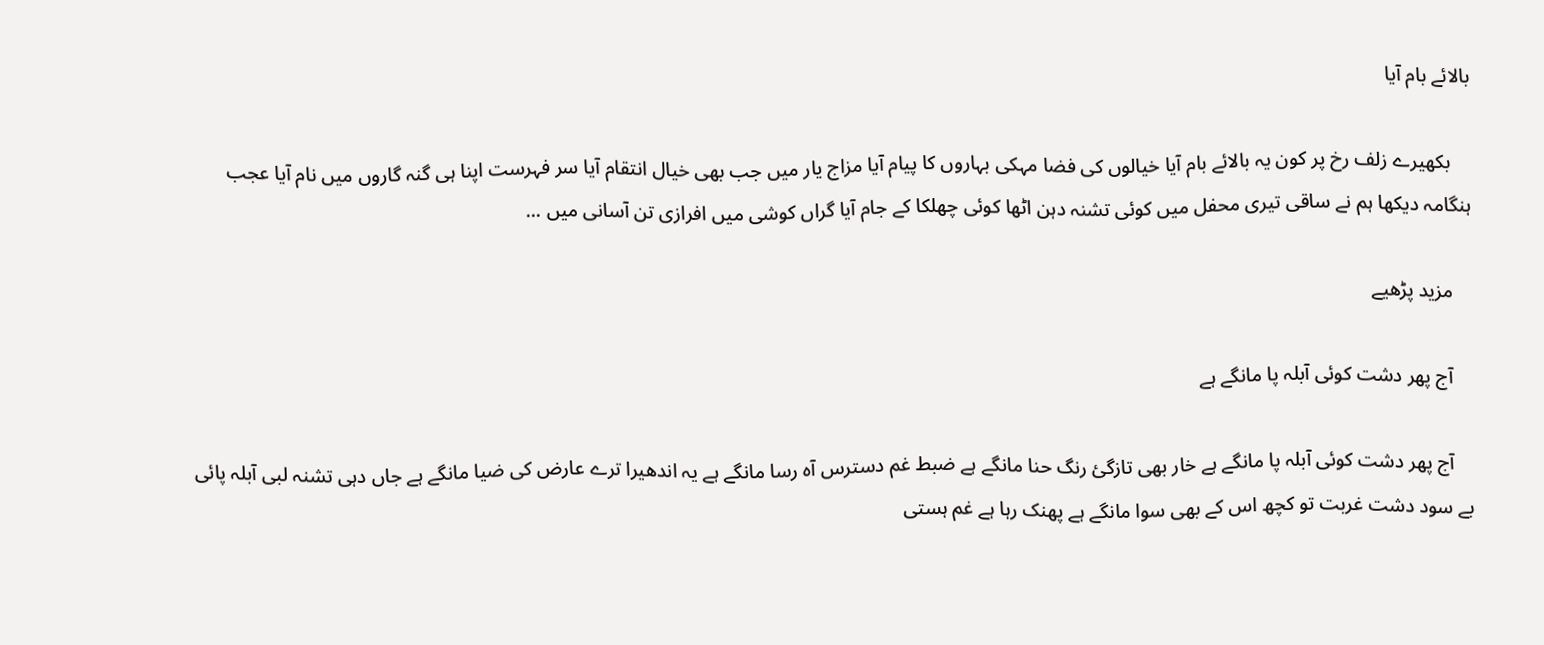بالائے بام آیا

    بکھیرے زلف رخ پر کون یہ بالائے بام آیا خیالوں کی فضا مہکی بہاروں کا پیام آیا مزاج یار میں جب بھی خیال انتقام آیا سر فہرست اپنا ہی گنہ گاروں میں نام آیا عجب ہنگامہ دیکھا ہم نے ساقی تیری محفل میں کوئی تشنہ دہن اٹھا کوئی چھلکا کے جام آیا گراں کوشی میں افرازی تن آسانی میں ...

    مزید پڑھیے

    آج پھر دشت کوئی آبلہ پا مانگے ہے

    آج پھر دشت کوئی آبلہ پا مانگے ہے خار بھی تازگئ رنگ حنا مانگے ہے ضبط غم دسترس آہ رسا مانگے ہے یہ اندھیرا ترے عارض کی ضیا مانگے ہے جاں دہی تشنہ لبی آبلہ پائی بے سود دشت غربت تو کچھ اس کے بھی سوا مانگے ہے پھنک رہا ہے غم ہستی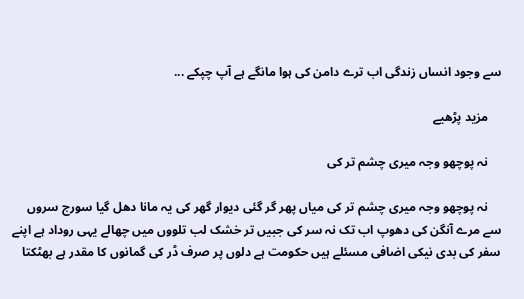سے وجود انساں زندگی اب ترے دامن کی ہوا مانگے ہے آپ چپکے ...

    مزید پڑھیے

    نہ پوچھو وجہ میری چشم تر کی

    نہ پوچھو وجہ میری چشم تر کی میاں پھر گر گئی دیوار گھر کی یہ مانا دھل گیا سورج سروں سے مرے آنگن کی دھوپ اب تک نہ سر کی جبیں تر خشک لب تلووں میں چھالے یہی روداد ہے اپنے سفر کی بدی نیکی اضافی مسئلے ہیں حکومت ہے دلوں پر صرف ڈر کی گمانوں کا مقدر ہے بھٹکتا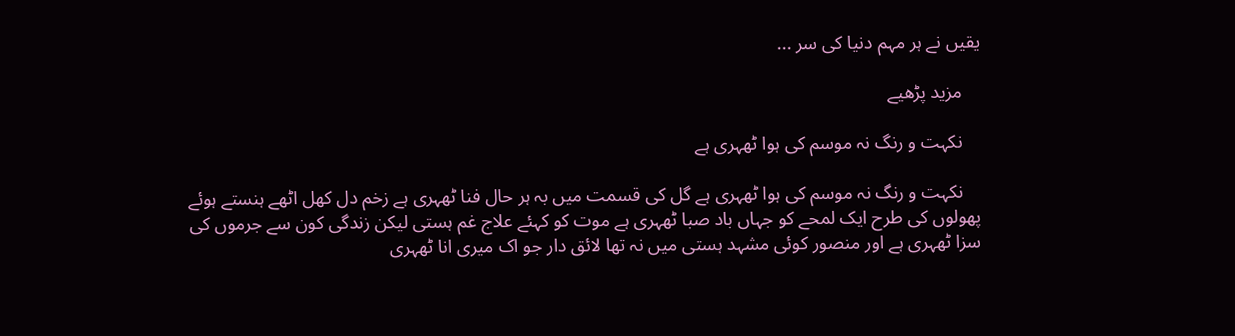یقیں نے ہر مہم دنیا کی سر ...

    مزید پڑھیے

    نکہت و رنگ نہ موسم کی ہوا ٹھہری ہے

    نکہت و رنگ نہ موسم کی ہوا ٹھہری ہے گل کی قسمت میں بہ ہر حال فنا ٹھہری ہے زخم دل کھل اٹھے ہنستے ہوئے پھولوں کی طرح ایک لمحے کو جہاں باد صبا ٹھہری ہے موت کو کہئے علاج غم ہستی لیکن زندگی کون سے جرموں کی سزا ٹھہری ہے اور منصور کوئی مشہد ہستی میں نہ تھا لائق دار جو اک میری انا ٹھہری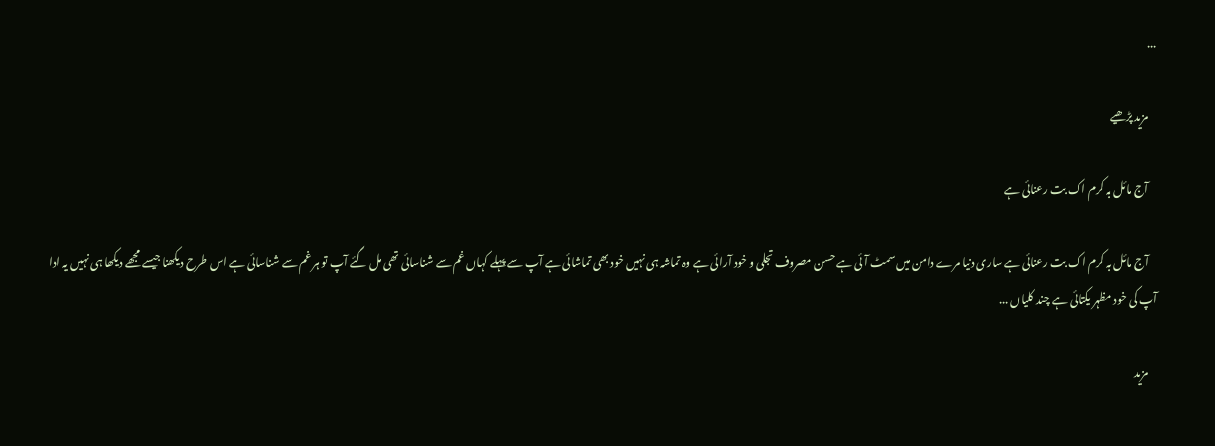...

    مزید پڑھیے

    آج مائل بہ کرم اک بت رعنائی ہے

    آج مائل بہ کرم اک بت رعنائی ہے ساری دنیا مرے دامن میں سمٹ آئی ہے حسن مصروف تجلی و خود آرائی ہے وہ تماشہ ہی نہیں خود بھی تماشائی ہے آپ سے پہلے کہاں غم سے شناسائی تھی مل گئے آپ تو ہر غم سے شناسائی ہے اس طرح دیکھنا جیسے مجھے دیکھا ہی نہیں یہ ادا آپ کی خود مظہر یکتائی ہے چند کلیاں ...

    مزید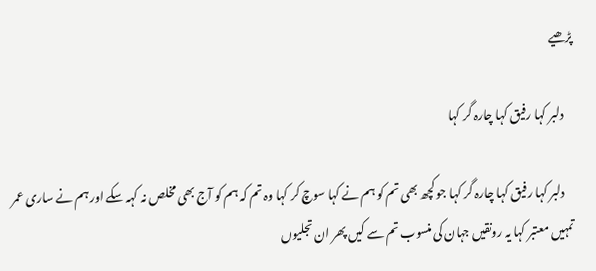پڑھیے

    دلبر کہا رفیق کہا چارہ گر کہا

    دلبر کہا رفیق کہا چارہ گر کہا جو کچھ بھی تم کو ہم نے کہا سوچ کر کہا وہ تم کہ ہم کو آج بھی مخلص نہ کہہ سکے اور ہم نے ساری عمر تمہیں معتبر کہا یہ رونقیں جہان کی منسوب تم سے کیں پھر ان تجلیوں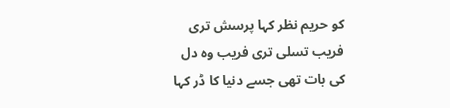کو حریم نظر کہا پرسش تری فریب تسلی تری فریب وہ دل کی بات تھی جسے دنیا کا ڈر کہا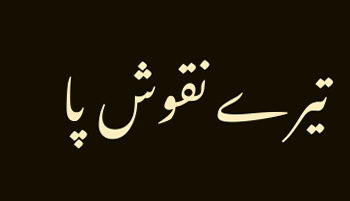تیرے نقوش پا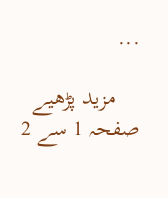...

    مزید پڑھیے
صفحہ 1 سے 2